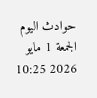حوادث اليوم
الجمعة 1 مايو 2026 10:25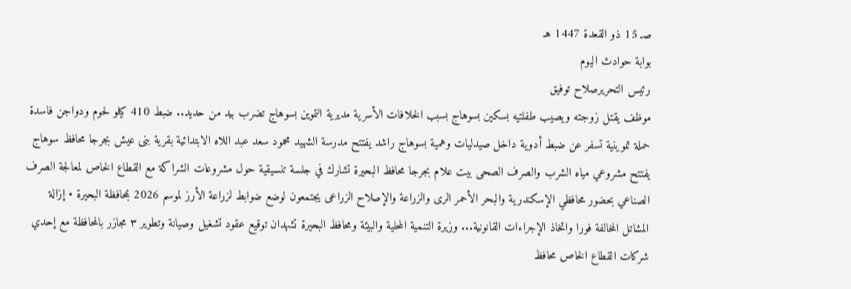صـ 15 ذو القعدة 1447 هـ
بوابة حوادث اليوم
رئيس التحريرصلاح توفيق
موظف يقتل زوجته ويصيب طفلتيه بسكين بسوهاج بسبب الخلافات الأسرية مديرية التموين بسوهاج تضرب بيد من حديد.. ضبط 410 كيلو لحوم ودواجن فاسدة حملة تموينية تسفر عن ضبط أدوية داخل صيدليات وهمية بسوهاج راشد يفتتح مدرسة الشهيد محمود سعد عبد اللاه الابتدائية بقرية بنى عيش بجرجا محافظ سوهاج يفتتح مشروعي مياه الشرب والصرف الصحى بيت علام بجرجا محافظ البحيرة تشارك في جلسة تنسيقية حول مشروعات الشراكة مع القطاع الخاص لمعالجة الصرف الصناعي بحضور محافظي الإسكندرية والبحر الأحمر الرى والزراعة والإصلاح الزراعى يجتمعون لوضع ضوابط لزراعة الأرز لموسم 2026 بمحافظة البحيرة • إزالة المشاتل المخالفة فورا واتخاذ الإجراءات القانونية... وزيرة التنمية المحلية والبيئة ومحافظ البحيرة تشهدان توقيع عقود تشغيل وصيانة وتطوير ٣ مجازر بالمحافظة مع إحدي شركات القطاع الخاص محافظ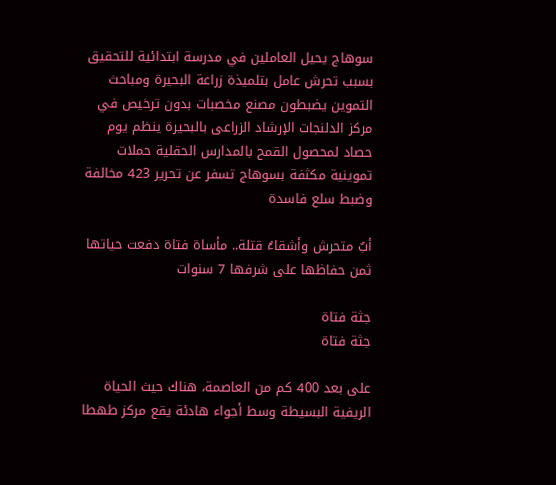سوهاج يحيل العاملين في مدرسة ابتدائية للتحقيق بسبب تحرش عامل بتلميذة زراعة البحيرة ومباحث التموين يضبطون مصنع مخصبات بدون ترخيص في مركز الدلنجات الإرشاد الزراعى بالبحيرة ينظم يوم حصاد لمحصول القمح بالمدارس الحقلية حملات تموينية مكثفة بسوهاج تسفر عن تحرير 423 مخالفة وضبط سلع فاسدة

أبٌ متحرش وأشقاءُ قتلة.. مأساة فتاة دفعت حياتها ثمن حفاظها على شرفها 7 سنوات

جثة فتاة
جثة فتاة

على بعد 400 كم من العاصمة، هناك حيث الحياة الريفية البسيطة وسط أجواء هادئة يقع مركز طهطا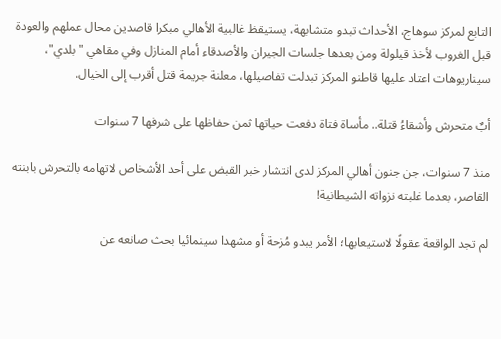التابع لمركز سوهاج، الأحداث تبدو متشابهة، يستيقظ غالبية الأهالي مبكرا قاصدين محال عملهم والعودة قبل الغروب لأخذ قيلولة ومن بعدها جلسات الجيران والأصدقاء أمام المنازل وفي مقاهي "بلدي"، سيناريوهات اعتاد عليها قاطنو المركز تبدلت تفاصيلها، معلنة جريمة قتل أقرب إلى الخيال.

أبٌ متحرش وأشقاءُ قتلة.. مأساة فتاة دفعت حياتها ثمن حفاظها على شرفها 7 سنوات

منذ 7 سنوات، جن جنون أهالي المركز لدى انتشار خبر القبض على أحد الأشخاص لاتهامه بالتحرش بابنته القاصر، بعدما غلبته نزواته الشيطانية!

لم تجد الواقعة عقولًا لاستيعابها؛ الأمر يبدو مُزحة أو مشهدا سينمائيا بحث صانعه عن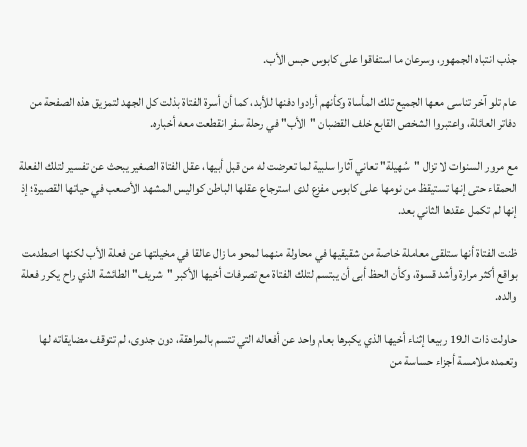جذب انتباه الجمهور، وسرعان ما استفاقوا على كابوس حبس الأب.

عام تلو آخر تناسى معها الجميع تلك المأساة وكأنهم أرادوا دفنها للأبد، كما أن أسرة الفتاة بذلت كل الجهد لتمزيق هذه الصفحة من دفاتر العائلة، واعتبروا الشخص القابع خلف القضبان "الأب" في رحلة سفر انقطعت معه أخباره.

مع مرور السنوات لا تزال "سُهيلة" تعاني آثارا سلبية لما تعرضت له من قبل أبيها، عقل الفتاة الصغير يبحث عن تفسير لتلك الفعلة الحمقاء حتى إنها تستيقظ من نومها على كابوس مفزع لدى استرجاع عقلها الباطن كواليس المشهد الأصعب في حياتها القصيرة؛ إذ إنها لم تكمل عقدها الثاني بعد.

ظنت الفتاة أنها ستلقى معاملة خاصة من شقيقيها في محاولة منهما لمحو ما زال عالقا في مخيلتها عن فعلة الأب لكنها اصطدمت بواقع أكثر مرارة وأشد قسوة، وكأن الحظ أبى أن يبتسم لتلك الفتاة مع تصرفات أخيها الأكبر "شريف" الطائشة الذي راح يكرر فعلة والده.

حاولت ذات الـ19 ربيعا إثناء أخيها الذي يكبرها بعام واحد عن أفعاله التي تتسم بالمراهقة، دون جدوى، لم تتوقف مضايقاته لها وتعمده ملامسة أجزاء حساسة من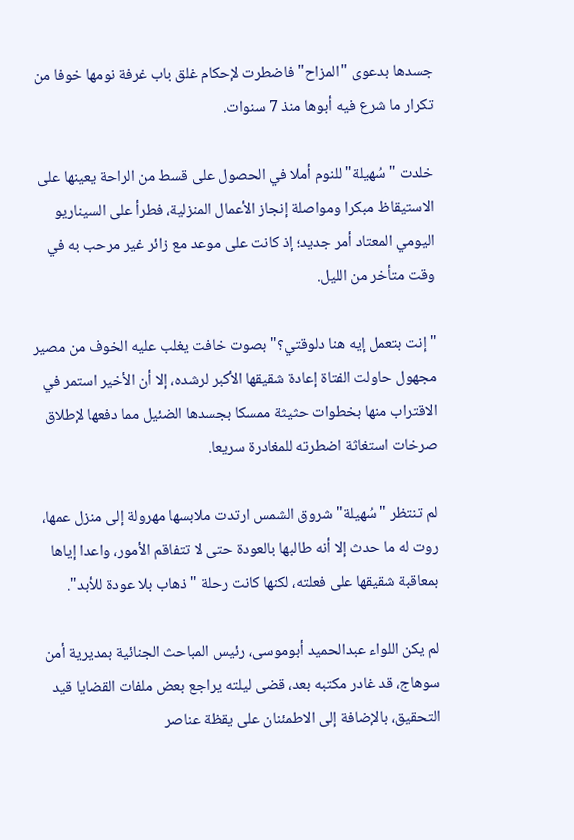جسدها بدعوى "المزاح" فاضطرت لإحكام غلق باب غرفة نومها خوفا من تكرار ما شرع فيه أبوها منذ 7 سنوات.

خلدت "سُهيلة" للنوم أملا في الحصول على قسط من الراحة يعينها على الاستيقاظ مبكرا ومواصلة إنجاز الأعمال المنزلية، فطرأ على السيناريو اليومي المعتاد أمر جديد؛ إذ كانت على موعد مع زائر غير مرحب به في وقت متأخر من الليل.

"إنت بتعمل إيه هنا دلوقتي؟" بصوت خافت يغلب عليه الخوف من مصير مجهول حاولت الفتاة إعادة شقيقها الأكبر لرشده، إلا أن الأخير استمر في الاقتراب منها بخطوات حثيثة ممسكا بجسدها الضئيل مما دفعها لإطلاق صرخات استغاثة اضطرته للمغادرة سريعا.

لم تنتظر "سُهيلة" شروق الشمس ارتدت ملابسها مهرولة إلى منزل عمها، روت له ما حدث إلا أنه طالبها بالعودة حتى لا تتفاقم الأمور، واعدا إياها بمعاقبة شقيقها على فعلته، لكنها كانت رحلة "ذهاب بلا عودة للأبد".

لم يكن اللواء عبدالحميد أبوموسى، رئيس المباحث الجنائية بمديرية أمن سوهاج، قد غادر مكتبه بعد، قضى ليلته يراجع بعض ملفات القضايا قيد التحقيق، بالإضافة إلى الاطمئنان على يقظة عناصر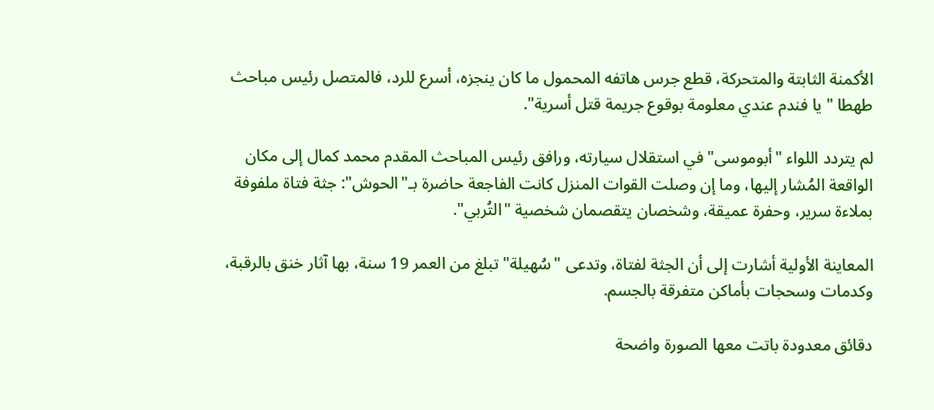الأكمنة الثابتة والمتحركة، قطع جرس هاتفه المحمول ما كان ينجزه، أسرع للرد، فالمتصل رئيس مباحث طهطا "يا فندم عندي معلومة بوقوع جريمة قتل أسرية".

لم يتردد اللواء "أبوموسى" في استقلال سيارته، ورافق رئيس المباحث المقدم محمد كمال إلى مكان الواقعة المُشار إليها، وما إن وصلت القوات المنزل كانت الفاجعة حاضرة بـ"الحوش": جثة فتاة ملفوفة بملاءة سرير، وحفرة عميقة، وشخصان يتقصمان شخصية "التُربي".

المعاينة الأولية أشارت إلى أن الجثة لفتاة، وتدعى "سُهيلة" تبلغ من العمر 19 سنة، بها آثار خنق بالرقبة، وكدمات وسحجات بأماكن متفرقة بالجسم.

دقائق معدودة باتت معها الصورة واضحة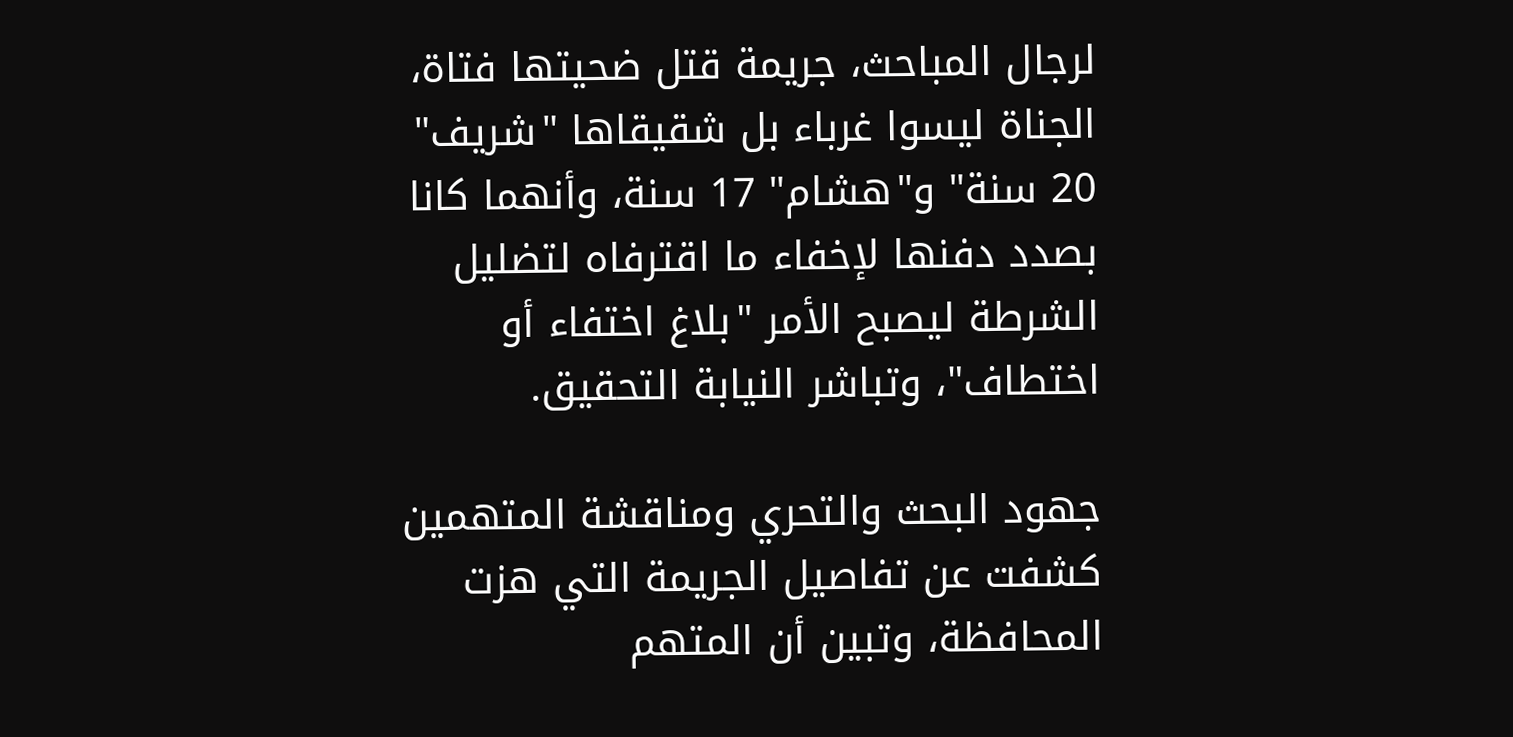لرجال المباحث، جريمة قتل ضحيتها فتاة، الجناة ليسوا غرباء بل شقيقاها "شريف" 20 سنة" و"هشام" 17 سنة، وأنهما كانا بصدد دفنها لإخفاء ما اقترفاه لتضليل الشرطة ليصبح الأمر "بلاغ اختفاء أو اختطاف"، وتباشر النيابة التحقيق.

جهود البحث والتحري ومناقشة المتهمين كشفت عن تفاصيل الجريمة التي هزت المحافظة، وتبين أن المتهم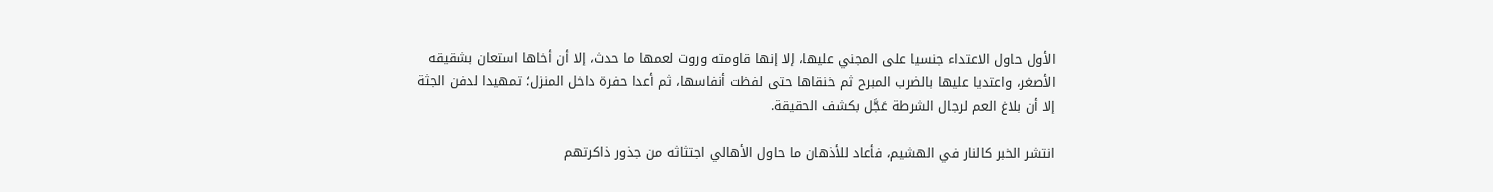الأول حاول الاعتداء جنسيا على المجني عليها، إلا إنها قاومته وروت لعمها ما حدث، إلا أن أخاها استعان بشقيقه الأصغر، واعتديا عليها بالضرب المبرح ثم خنقاها حتى لفظت أنفاسها، ثم أعدا حفرة داخل المنزل؛ تمهيدا لدفن الجثة إلا أن بلاغ العم لرجال الشرطة عَجَّل بكشف الحقيقة.

انتشر الخبر كالنار في الهشيم، فأعاد للأذهان ما حاول الأهالي اجتثاثه من جذور ذاكرتهم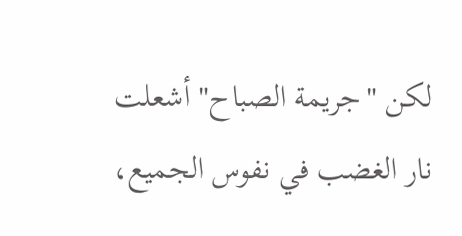لكن "جريمة الصباح" أشعلت نار الغضب في نفوس الجميع،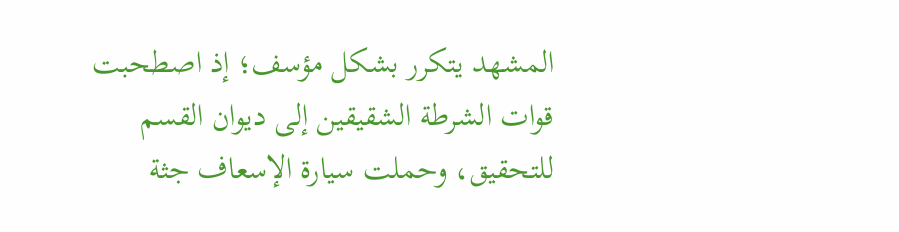المشهد يتكرر بشكل مؤسف؛ إذ اصطحبت قوات الشرطة الشقيقين إلى ديوان القسم للتحقيق، وحملت سيارة الإسعاف جثة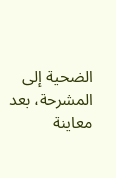الضحية إلى المشرحة، بعد معاينة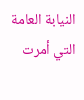النيابة العامة التي أمرت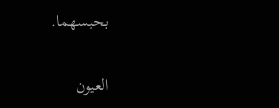بحبسهما.

العيون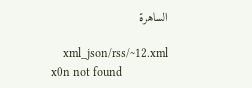الساهرة

    xml_json/rss/~12.xml x0n not found